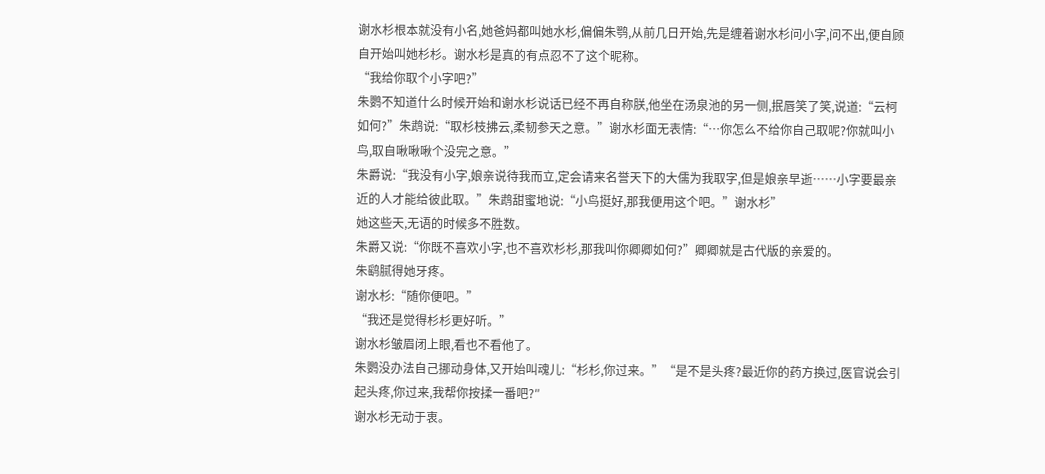谢水杉根本就没有小名,她爸妈都叫她水杉,偏偏朱鹗,从前几日开始,先是缠着谢水杉问小字,问不出,便自顾自开始叫她杉杉。谢水杉是真的有点忍不了这个昵称。
“我给你取个小字吧?”
朱鹦不知道什么时候开始和谢水杉说话已经不再自称朕,他坐在汤泉池的另一侧,抿唇笑了笑,说道:“云柯如何?”朱鹉说:“取杉枝拂云,柔韧参天之意。”谢水杉面无表情:“…你怎么不给你自己取呢?你就叫小鸟,取自啾啾啾个没完之意。”
朱爵说:“我没有小字,娘亲说待我而立,定会请来名誉天下的大儒为我取字,但是娘亲早逝……小字要最亲近的人才能给彼此取。”朱鹉甜蜜地说:“小鸟挺好,那我便用这个吧。”谢水杉”
她这些天,无语的时候多不胜数。
朱爵又说:“你既不喜欢小字,也不喜欢杉杉,那我叫你卿卿如何?”卿卿就是古代版的亲爱的。
朱鹞腻得她牙疼。
谢水杉:“随你便吧。”
“我还是觉得杉杉更好听。”
谢水杉皱眉闭上眼,看也不看他了。
朱鹦没办法自己挪动身体,又开始叫魂儿:“杉杉,你过来。”“是不是头疼?最近你的药方换过,医官说会引起头疼,你过来,我帮你按揉一番吧?″
谢水杉无动于衷。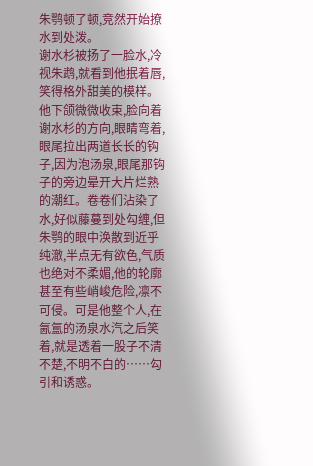朱鹗顿了顿,竞然开始撩水到处泼。
谢水杉被扬了一脸水,冷视朱鹉,就看到他抿着唇,笑得格外甜美的模样。他下颌微微收束,脸向着谢水杉的方向,眼睛弯着,眼尾拉出两道长长的钩子,因为泡汤泉,眼尾那钩子的旁边晕开大片烂熟的潮红。卷卷们沾染了水,好似藤蔓到处勾缠,但朱鹗的眼中涣散到近乎纯澈,半点无有欲色,气质也绝对不柔媚,他的轮廓甚至有些峭峻危险,凛不可侵。可是他整个人,在氤氲的汤泉水汽之后笑着,就是透着一股子不清不楚,不明不白的……勾引和诱惑。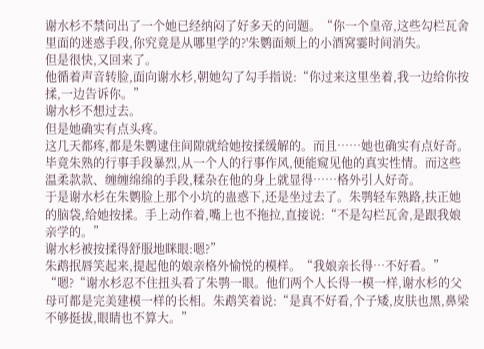谢水杉不禁问出了一个她已经纳闷了好多天的问题。“你一个皇帝,这些勾栏瓦舍里面的迷惑手段,你究竟是从哪里学的?'朱鹦面颊上的小酒窝霎时间消失。
但是很快,又回来了。
他循着声音转脸,面向谢水杉,朝她勾了勾手指说:“你过来这里坐着,我一边给你按揉,一边告诉你。”
谢水杉不想过去。
但是她确实有点头疼。
这几天都疼,都是朱鹦逮住间隙就给她按揉缓解的。而且……她也确实有点好奇。
毕竟朱熟的行事手段暴烈,从一个人的行事作风,便能窥见他的真实性情。而这些温柔款款、缠缠绵绵的手段,糅杂在他的身上就显得……格外引人好奇。
于是谢水杉在朱鹦脸上那个小坑的蛊惑下,还是坐过去了。朱鹗轻车熟路,扶正她的脑袋,给她按揉。手上动作着,嘴上也不拖拉,直接说:“不是勾栏瓦舍,是跟我娘亲学的。”
谢水杉被按揉得舒服地眯眼:嗯?”
朱鹉抿唇笑起来,提起他的娘亲格外愉悦的模样。“我娘亲长得…不好看。”
“嗯?“谢水杉忍不住扭头看了朱鹗一眼。他们两个人长得一模一样,谢水杉的父母可都是完美建模一样的长相。朱鹉笑着说:“是真不好看,个子矮,皮肤也黑,鼻梁不够挺拔,眼睛也不算大。”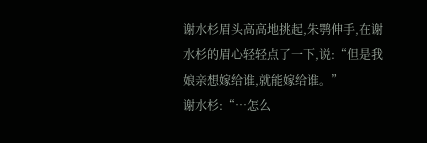谢水杉眉头高高地挑起,朱鹗伸手,在谢水杉的眉心轻轻点了一下,说:“但是我娘亲想嫁给谁,就能嫁给谁。”
谢水杉:“…怎么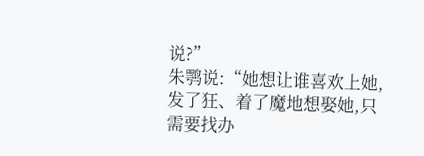说?”
朱鹗说:“她想让谁喜欢上她,发了狂、着了魔地想娶她,只需要找办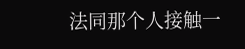法同那个人接触一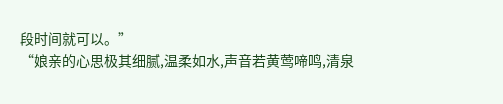段时间就可以。”
“娘亲的心思极其细腻,温柔如水,声音若黄莺啼鸣,清泉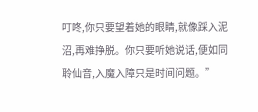叮咚,你只要望着她的眼睛,就像踩入泥沼,再难挣脱。你只要听她说话,便如同聆仙音,入魔入障只是时间问题。”